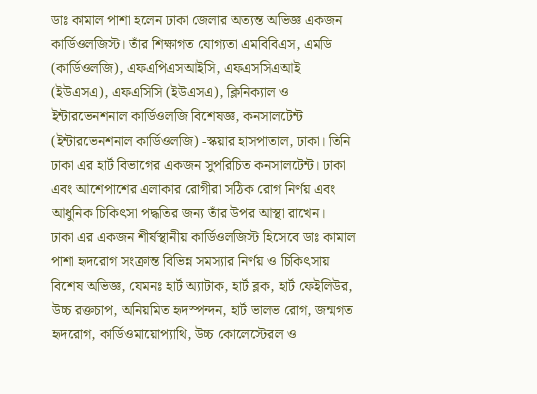ডাঃ কামাল পাশা হলেন ঢাকা জেলার অত্যন্ত অভিজ্ঞ একজন কার্ডিওলজিস্ট। তাঁর শিক্ষাগত যোগ্যতা এমবিবিএস, এমডি (কার্ডিওলজি), এফএপিএসআইসি, এফএসসিএআই (ইউএসএ), এফএসিসি (ইউএসএ), ক্লিনিক্যাল ও ইন্টারভেনশনাল কার্ডিওলজি বিশেষজ্ঞ, কনসালটেন্ট (ইন্টারভেনশনাল কার্ডিওলজি) -স্কয়ার হাসপাতাল, ঢাকা। তিনি ঢাকা এর হার্ট বিভাগের একজন সুপরিচিত কনসালটেন্ট। ঢাকা এবং আশেপাশের এলাকার রোগীরা সঠিক রোগ নির্ণয় এবং আধুনিক চিকিৎসা পদ্ধতির জন্য তাঁর উপর আস্থা রাখেন।
ঢাকা এর একজন শীর্ষস্থানীয় কার্ডিওলজিস্ট হিসেবে ডাঃ কামাল পাশা হৃদরোগ সংক্রান্ত বিভিন্ন সমস্যার নির্ণয় ও চিকিৎসায় বিশেষ অভিজ্ঞ, যেমনঃ হার্ট অ্যাটাক, হার্ট ব্লক, হার্ট ফেইলিউর, উচ্চ রক্তচাপ, অনিয়মিত হৃদস্পন্দন, হার্ট ভালভ রোগ, জন্মগত হৃদরোগ, কার্ডিওমায়োপ্যাথি, উচ্চ কোলেস্টেরল ও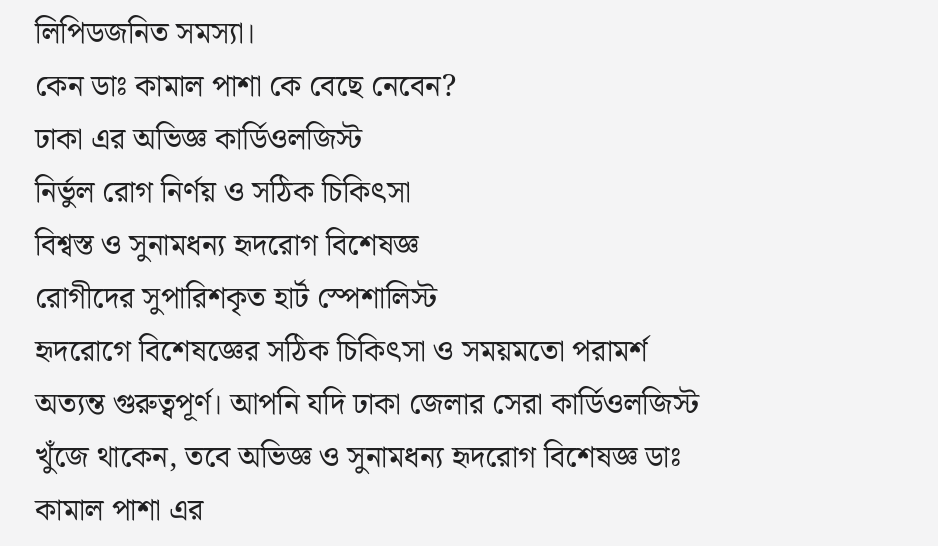লিপিডজনিত সমস্যা।
কেন ডাঃ কামাল পাশা কে বেছে নেবেন?
ঢাকা এর অভিজ্ঞ কার্ডিওলজিস্ট
নির্ভুল রোগ নির্ণয় ও সঠিক চিকিৎসা
বিশ্বস্ত ও সুনামধন্য হৃদরোগ বিশেষজ্ঞ
রোগীদের সুপারিশকৃত হার্ট স্পেশালিস্ট
হৃদরোগে বিশেষজ্ঞের সঠিক চিকিৎসা ও সময়মতো পরামর্শ অত্যন্ত গুরুত্বপূর্ণ। আপনি যদি ঢাকা জেলার সেরা কার্ডিওলজিস্ট খুঁজে থাকেন, তবে অভিজ্ঞ ও সুনামধন্য হৃদরোগ বিশেষজ্ঞ ডাঃ কামাল পাশা এর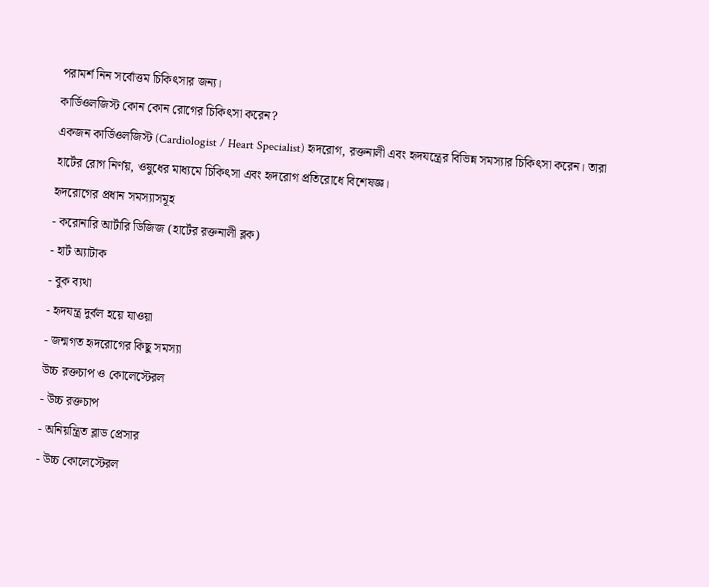পরামর্শ নিন সর্বোত্তম চিকিৎসার জন্য।
কার্ডিওলজিস্ট কোন কোন রোগের চিকিৎসা করেন?
একজন কার্ডিওলজিস্ট (Cardiologist / Heart Specialist) হৃদরোগ, রক্তনালী এবং হৃদযন্ত্রের বিভিন্ন সমস্যার চিকিৎসা করেন। তারা হার্টের রোগ নির্ণয়, ওষুধের মাধ্যমে চিকিৎসা এবং হৃদরোগ প্রতিরোধে বিশেষজ্ঞ।
হৃদরোগের প্রধান সমস্যাসমূহ
- করোনারি আর্টারি ডিজিজ (হার্টের রক্তনালী ব্লক)
- হার্ট অ্যাটাক
- বুক ব্যথা
- হৃদযন্ত্র দুর্বল হয়ে যাওয়া
- জন্মগত হৃদরোগের কিছু সমস্যা
উচ্চ রক্তচাপ ও কোলেস্টেরল
- উচ্চ রক্তচাপ
- অনিয়ন্ত্রিত ব্লাড প্রেসার
- উচ্চ কোলেস্টেরল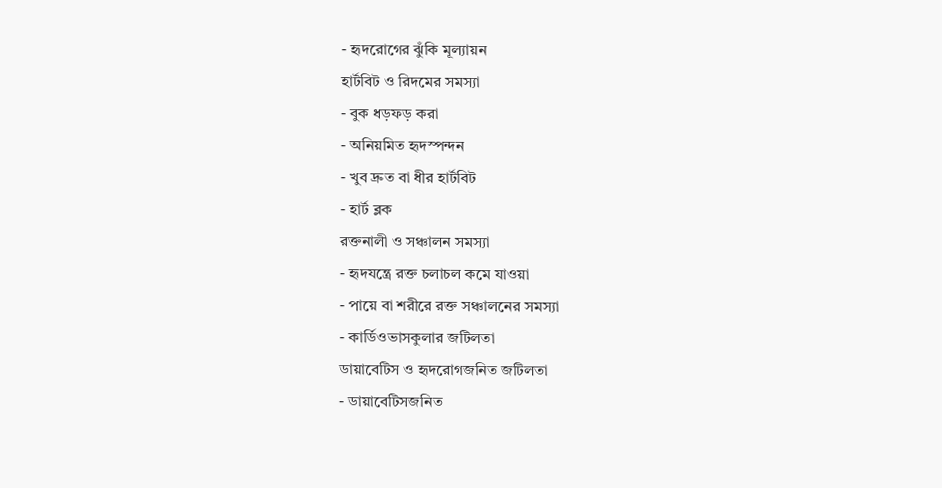- হৃদরোগের ঝুঁকি মূল্যায়ন
হার্টবিট ও রিদমের সমস্যা
- বুক ধড়ফড় করা
- অনিয়মিত হৃদস্পন্দন
- খুব দ্রুত বা ধীর হার্টবিট
- হার্ট ব্লক
রক্তনালী ও সঞ্চালন সমস্যা
- হৃদযন্ত্রে রক্ত চলাচল কমে যাওয়া
- পায়ে বা শরীরে রক্ত সঞ্চালনের সমস্যা
- কার্ডিওভাসকুলার জটিলতা
ডায়াবেটিস ও হৃদরোগজনিত জটিলতা
- ডায়াবেটিসজনিত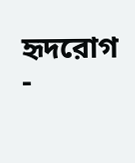হৃদরোগ
-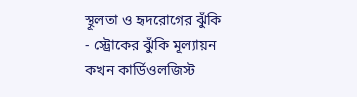স্থূলতা ও হৃদরোগের ঝুঁকি
- স্ট্রোকের ঝুঁকি মূল্যায়ন
কখন কার্ডিওলজিস্ট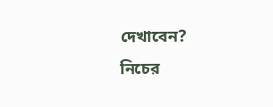দেখাবেন?
নিচের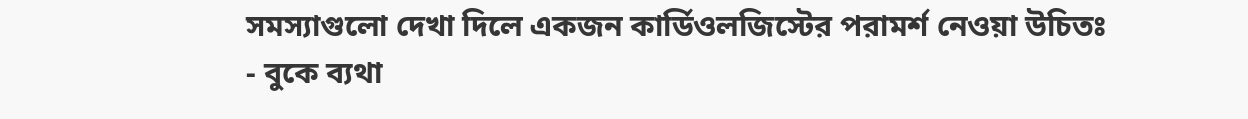সমস্যাগুলো দেখা দিলে একজন কার্ডিওলজিস্টের পরামর্শ নেওয়া উচিতঃ
- বুকে ব্যথা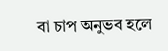বা চাপ অনুভব হলে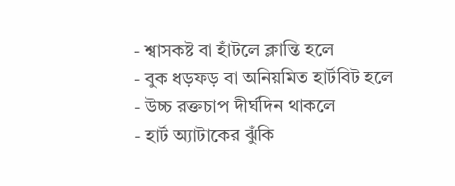- শ্বাসকষ্ট বা হাঁটলে ক্লান্তি হলে
- বুক ধড়ফড় বা অনিয়মিত হার্টবিট হলে
- উচ্চ রক্তচাপ দীর্ঘদিন থাকলে
- হার্ট অ্যাটাকের ঝুঁকি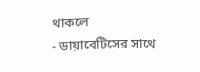থাকলে
- ডায়াবেটিসের সাথে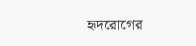হৃদরোগের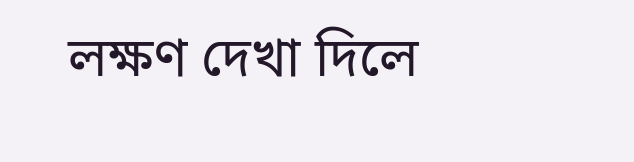লক্ষণ দেখা দিলে